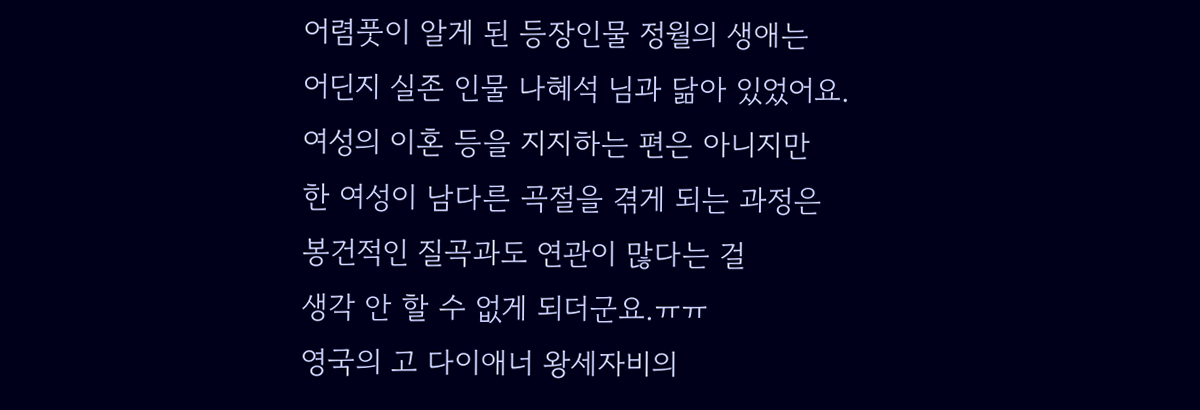어렴풋이 알게 된 등장인물 정월의 생애는
어딘지 실존 인물 나혜석 님과 닮아 있었어요.
여성의 이혼 등을 지지하는 편은 아니지만
한 여성이 남다른 곡절을 겪게 되는 과정은
봉건적인 질곡과도 연관이 많다는 걸
생각 안 할 수 없게 되더군요.ㅠㅠ
영국의 고 다이애너 왕세자비의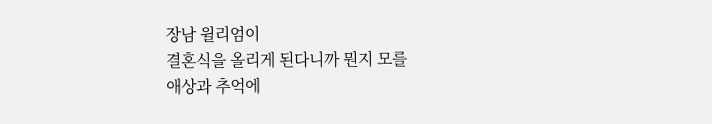장남 윌리엄이
결혼식을 올리게 된다니까 뭔지 모를
애상과 추억에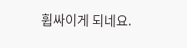휩싸이게 되네요.